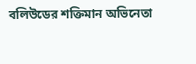বলিউডের শক্তিমান অভিনেতা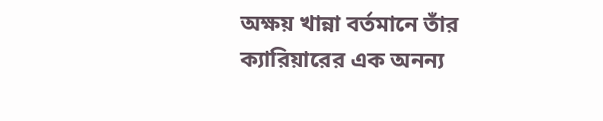অক্ষয় খান্না বর্তমানে তাঁর ক্যারিয়ারের এক অনন্য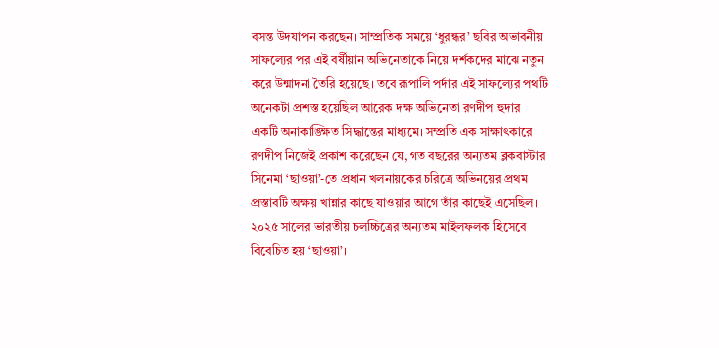বসন্ত উদযাপন করছেন। সাম্প্রতিক সময়ে ‘ধুরন্ধর’ ছবির অভাবনীয় সাফল্যের পর এই বর্ষীয়ান অভিনেতাকে নিয়ে দর্শকদের মাঝে নতুন করে উন্মাদনা তৈরি হয়েছে। তবে রূপালি পর্দার এই সাফল্যের পথটি অনেকটা প্রশস্ত হয়েছিল আরেক দক্ষ অভিনেতা রণদীপ হুদার একটি অনাকাঙ্ক্ষিত সিদ্ধান্তের মাধ্যমে। সম্প্রতি এক সাক্ষাৎকারে রণদীপ নিজেই প্রকাশ করেছেন যে, গত বছরের অন্যতম ব্লকবাস্টার সিনেমা ‘ছাওয়া’-তে প্রধান খলনায়কের চরিত্রে অভিনয়ের প্রথম প্রস্তাবটি অক্ষয় খান্নার কাছে যাওয়ার আগে তাঁর কাছেই এসেছিল।
২০২৫ সালের ভারতীয় চলচ্চিত্রের অন্যতম মাইলফলক হিসেবে বিবেচিত হয় ‘ছাওয়া’।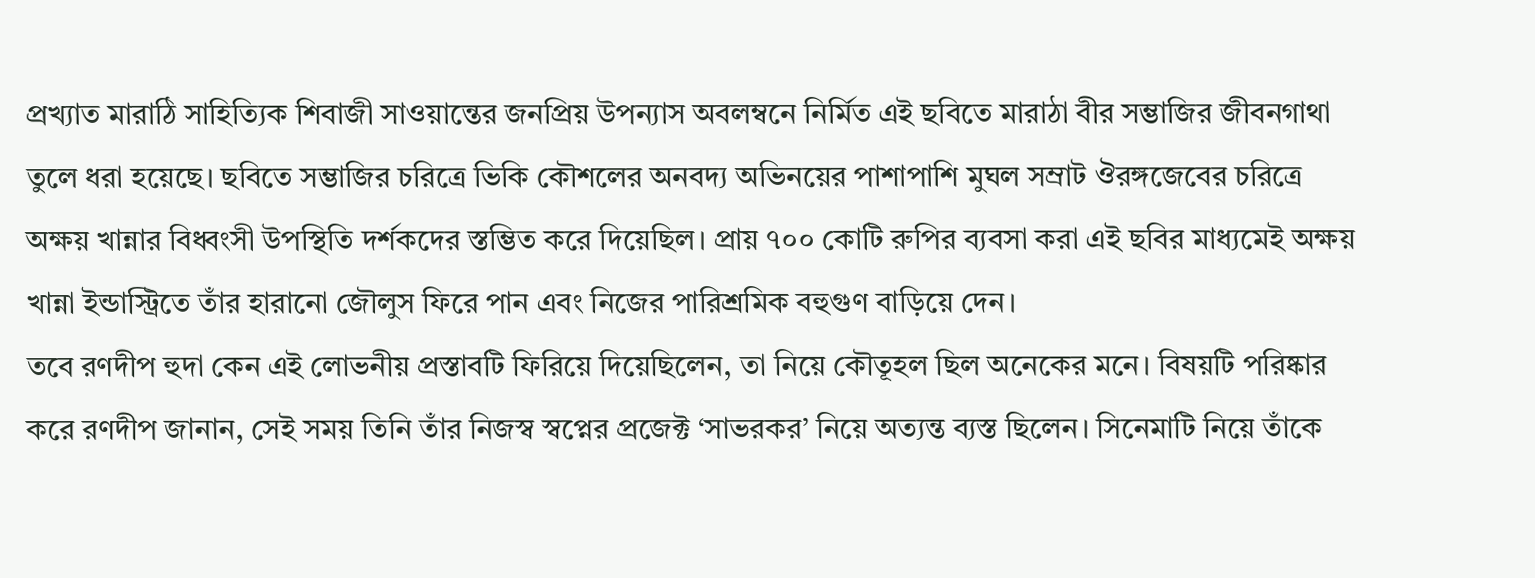প্রখ্যাত মারাঠি সাহিত্যিক শিবাজী সাওয়ান্তের জনপ্রিয় উপন্যাস অবলম্বনে নির্মিত এই ছবিতে মারাঠা বীর সম্ভাজির জীবনগাথা তুলে ধরা হয়েছে। ছবিতে সম্ভাজির চরিত্রে ভিকি কৌশলের অনবদ্য অভিনয়ের পাশাপাশি মুঘল সম্রাট ঔরঙ্গজেবের চরিত্রে অক্ষয় খান্নার বিধ্বংসী উপস্থিতি দর্শকদের স্তম্ভিত করে দিয়েছিল। প্রায় ৭০০ কোটি রুপির ব্যবসা করা এই ছবির মাধ্যমেই অক্ষয় খান্না ইন্ডাস্ট্রিতে তাঁর হারানো জৌলুস ফিরে পান এবং নিজের পারিশ্রমিক বহুগুণ বাড়িয়ে দেন।
তবে রণদীপ হুদা কেন এই লোভনীয় প্রস্তাবটি ফিরিয়ে দিয়েছিলেন, তা নিয়ে কৌতূহল ছিল অনেকের মনে। বিষয়টি পরিষ্কার করে রণদীপ জানান, সেই সময় তিনি তাঁর নিজস্ব স্বপ্নের প্রজেক্ট ‘সাভরকর’ নিয়ে অত্যন্ত ব্যস্ত ছিলেন। সিনেমাটি নিয়ে তাঁকে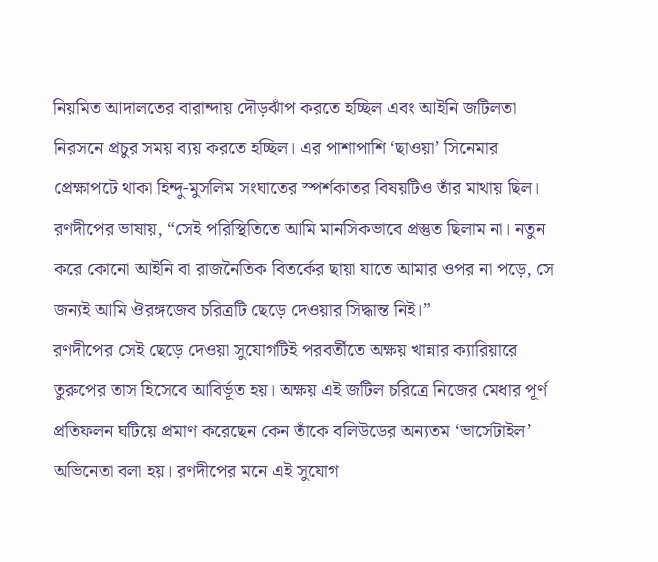নিয়মিত আদালতের বারান্দায় দৌড়ঝাঁপ করতে হচ্ছিল এবং আইনি জটিলতা নিরসনে প্রচুর সময় ব্যয় করতে হচ্ছিল। এর পাশাপাশি ‘ছাওয়া’ সিনেমার প্রেক্ষাপটে থাকা হিন্দু-মুসলিম সংঘাতের স্পর্শকাতর বিষয়টিও তাঁর মাথায় ছিল। রণদীপের ভাষায়, “সেই পরিস্থিতিতে আমি মানসিকভাবে প্রস্তুত ছিলাম না। নতুন করে কোনো আইনি বা রাজনৈতিক বিতর্কের ছায়া যাতে আমার ওপর না পড়ে, সে জন্যই আমি ঔরঙ্গজেব চরিত্রটি ছেড়ে দেওয়ার সিদ্ধান্ত নিই।”
রণদীপের সেই ছেড়ে দেওয়া সুযোগটিই পরবর্তীতে অক্ষয় খান্নার ক্যারিয়ারে তুরুপের তাস হিসেবে আবির্ভূত হয়। অক্ষয় এই জটিল চরিত্রে নিজের মেধার পূর্ণ প্রতিফলন ঘটিয়ে প্রমাণ করেছেন কেন তাঁকে বলিউডের অন্যতম ‘ভার্সেটাইল’ অভিনেতা বলা হয়। রণদীপের মনে এই সুযোগ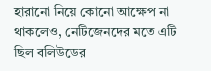হারানো নিয়ে কোনো আক্ষেপ না থাকলেও, নেটিজেনদের মতে এটি ছিল বলিউডের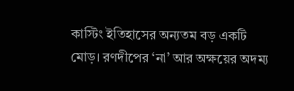কাস্টিং ইতিহাসের অন্যতম বড় একটি মোড়। রণদীপের ‘না’ আর অক্ষয়ের অদম্য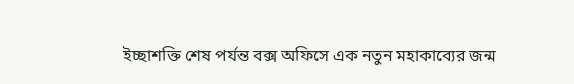ইচ্ছাশক্তি শেষ পর্যন্ত বক্স অফিসে এক নতুন মহাকাব্যের জন্ম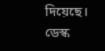দিয়েছে।
ডেস্ক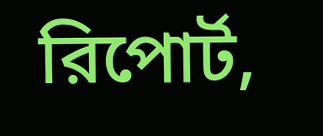রিপোর্ট,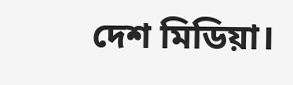দেশ মিডিয়া।